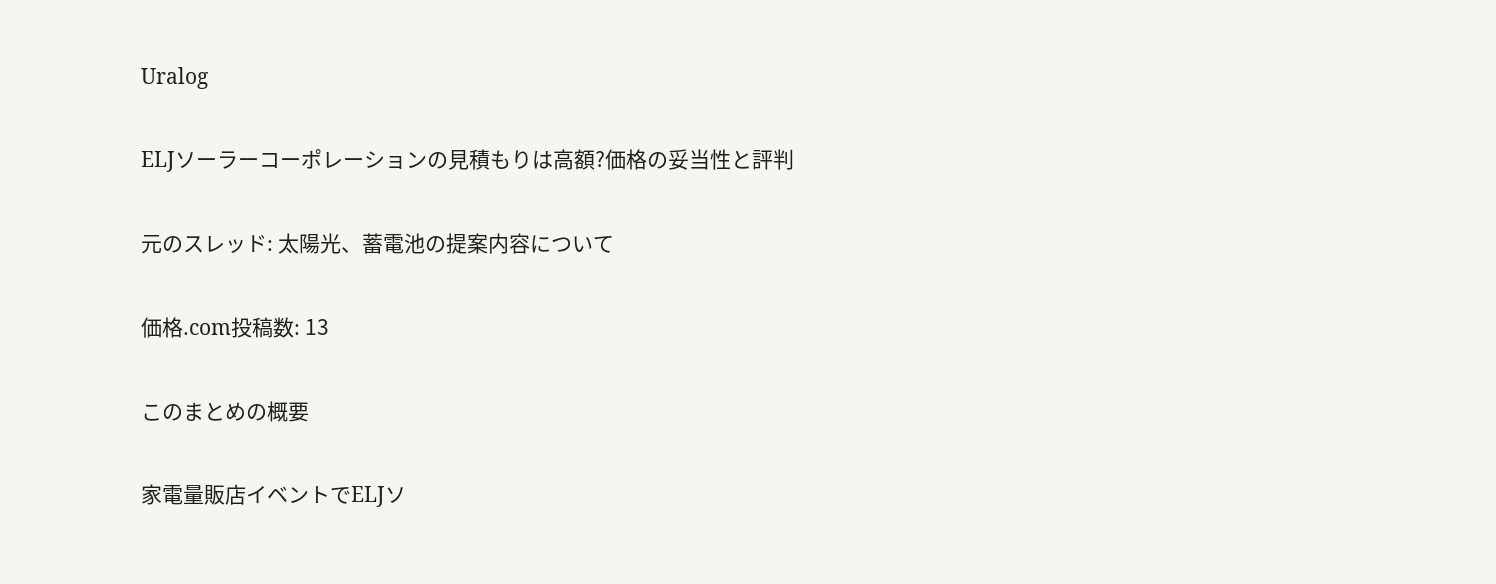Uralog

ELJソーラーコーポレーションの見積もりは高額?価格の妥当性と評判

元のスレッド: 太陽光、蓄電池の提案内容について

価格.com投稿数: 13

このまとめの概要

家電量販店イベントでELJソ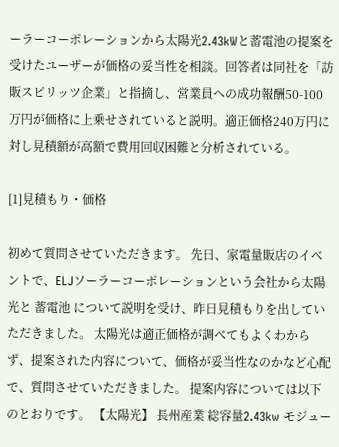ーラーコーポレーションから太陽光2.43kWと蓄電池の提案を受けたユーザーが価格の妥当性を相談。回答者は同社を「訪販スピリッツ企業」と指摘し、営業員への成功報酬50-100万円が価格に上乗せされていると説明。適正価格240万円に対し見積額が高額で費用回収困難と分析されている。

[1]見積もり・価格

初めて質問させていただきます。 先日、家電量販店のイベントで、ELJソーラーコーポレーションという会社から太陽光と 蓄電池 について説明を受け、昨日見積もりを出していただきました。 太陽光は適正価格が調べてもよくわからず、提案された内容について、価格が妥当性なのかなど心配で、質問させていただきました。 提案内容については以下のとおりです。 【太陽光】 長州産業 総容量2.43kw モジュー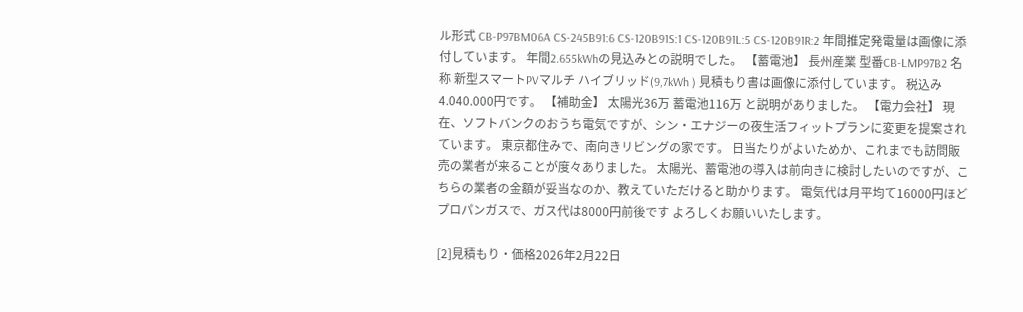ル形式 CB-P97BM06A CS-245B91:6 CS-120B91S:1 CS-120B91L:5 CS-120B91R:2 年間推定発電量は画像に添付しています。 年間2.655kWhの見込みとの説明でした。 【蓄電池】 長州産業 型番CB-LMP97B2 名称 新型スマートPVマルチ ハイブリッド(9,7kWh ) 見積もり書は画像に添付しています。 税込み4.040.000円です。 【補助金】 太陽光36万 蓄電池116万 と説明がありました。 【電力会社】 現在、ソフトバンクのおうち電気ですが、シン・エナジーの夜生活フィットプランに変更を提案されています。 東京都住みで、南向きリビングの家です。 日当たりがよいためか、これまでも訪問販売の業者が来ることが度々ありました。 太陽光、蓄電池の導入は前向きに検討したいのですが、こちらの業者の金額が妥当なのか、教えていただけると助かります。 電気代は月平均て16000円ほど プロパンガスで、ガス代は8000円前後です よろしくお願いいたします。

[2]見積もり・価格2026年2月22日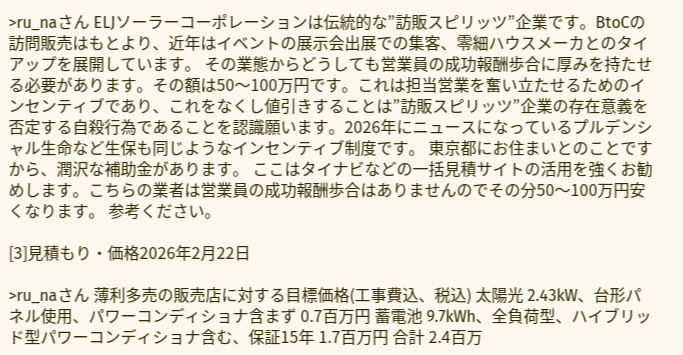>ru_naさん ELJソーラーコーポレーションは伝統的な”訪販スピリッツ”企業です。BtoCの訪問販売はもとより、近年はイベントの展示会出展での集客、零細ハウスメーカとのタイアップを展開しています。 その業態からどうしても営業員の成功報酬歩合に厚みを持たせる必要があります。その額は50〜100万円です。これは担当営業を奮い立たせるためのインセンティブであり、これをなくし値引きすることは”訪販スピリッツ”企業の存在意義を否定する自殺行為であることを認識願います。2026年にニュースになっているプルデンシャル生命など生保も同じようなインセンティブ制度です。 東京都にお住まいとのことですから、潤沢な補助金があります。 ここはタイナビなどの一括見積サイトの活用を強くお勧めします。こちらの業者は営業員の成功報酬歩合はありませんのでその分50〜100万円安くなります。 参考ください。

[3]見積もり・価格2026年2月22日

>ru_naさん 薄利多売の販売店に対する目標価格(工事費込、税込) 太陽光 2.43kW、台形パネル使用、パワーコンディショナ含まず 0.7百万円 蓄電池 9.7kWh、全負荷型、ハイブリッド型パワーコンディショナ含む、保証15年 1.7百万円 合計 2.4百万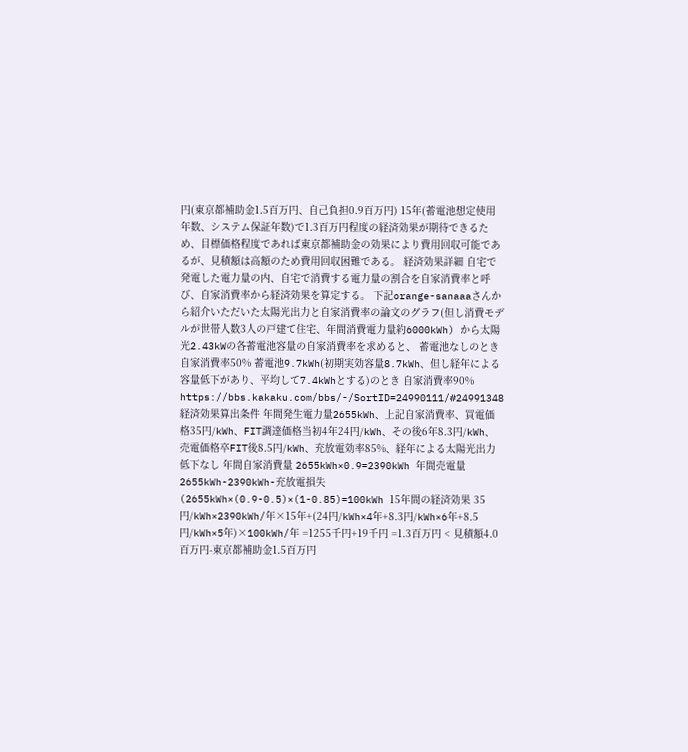円(東京都補助金1.5百万円、自己負担0.9百万円) 15年(蓄電池想定使用年数、システム保証年数)で1.3百万円程度の経済効果が期待できるため、目標価格程度であれば東京都補助金の効果により費用回収可能であるが、見積額は高額のため費用回収困難である。 経済効果詳細 自宅で発電した電力量の内、自宅で消費する電力量の割合を自家消費率と呼び、自家消費率から経済効果を算定する。 下記orange-sanaaaさんから紹介いただいた太陽光出力と自家消費率の論文のグラフ(但し消費モデルが世帯人数3人の戸建て住宅、年間消費電力量約6000kWh) から太陽光2.43kWの各蓄電池容量の自家消費率を求めると、 蓄電池なしのとき 自家消費率50% 蓄電池9.7kWh(初期実効容量8.7kWh、但し経年による容量低下があり、平均して7.4kWhとする)のとき 自家消費率90% https://bbs.kakaku.com/bbs/-/SortID=24990111/#24991348 経済効果算出条件 年間発生電力量2655kWh、上記自家消費率、買電価格35円/kWh、FIT調達価格当初4年24円/kWh、その後6年8.3円/kWh、売電価格卒FIT後8.5円/kWh、充放電効率85%、経年による太陽光出力低下なし 年間自家消費量 2655kWh×0.9=2390kWh 年間売電量 2655kWh-2390kWh-充放電損失(2655kWh×(0.9-0.5)×(1-0.85)=100kWh 15年間の経済効果 35円/kWh×2390kWh/年×15年+(24円/kWh×4年+8.3円/kWh×6年+8.5円/kWh×5年)×100kWh/年 =1255千円+19千円 =1.3百万円 < 見積額4.0百万円-東京都補助金1.5百万円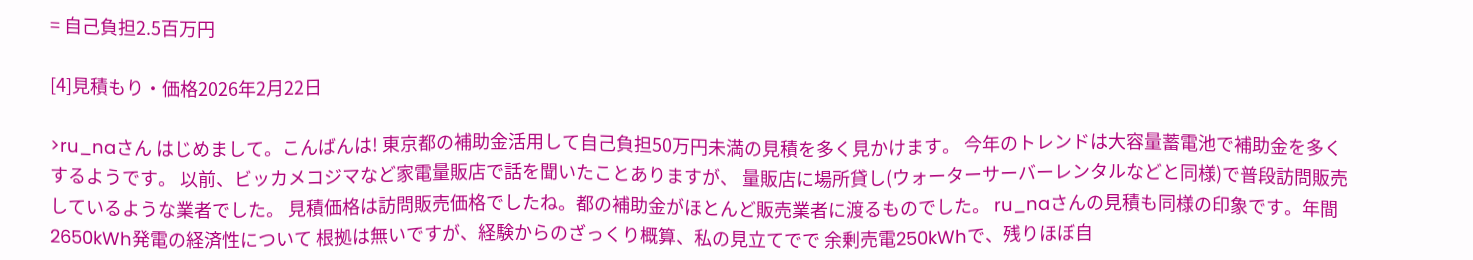= 自己負担2.5百万円

[4]見積もり・価格2026年2月22日

>ru_naさん はじめまして。こんばんは! 東京都の補助金活用して自己負担50万円未満の見積を多く見かけます。 今年のトレンドは大容量蓄電池で補助金を多くするようです。 以前、ビッカメコジマなど家電量販店で話を聞いたことありますが、 量販店に場所貸し(ウォーターサーバーレンタルなどと同様)で普段訪問販売しているような業者でした。 見積価格は訪問販売価格でしたね。都の補助金がほとんど販売業者に渡るものでした。 ru_naさんの見積も同様の印象です。年間2650kWh発電の経済性について 根拠は無いですが、経験からのざっくり概算、私の見立てでで 余剰売電250kWhで、残りほぼ自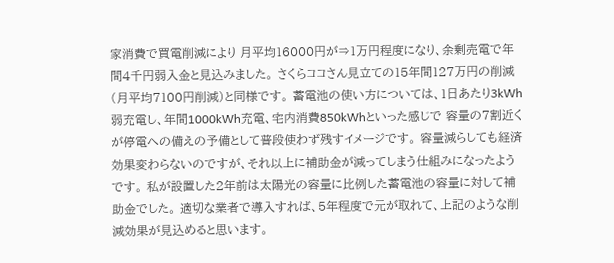家消費で買電削減により 月平均16000円が⇒1万円程度になり、余剰売電で年間4千円弱入金と見込みました。 さくらココさん見立ての15年間127万円の削減(月平均7100円削減)と同様です。 蓄電池の使い方については、1日あたり3kWh弱充電し、年間1000kWh充電、宅内消費850kWhといった感じで 容量の7割近くが停電への備えの予備として普段使わず残すイメージです。 容量減らしても経済効果変わらないのですが、それ以上に補助金が減ってしまう仕組みになったようです。 私が設置した2年前は太陽光の容量に比例した蓄電池の容量に対して補助金でした。 適切な業者で導入すれば、5年程度で元が取れて、上記のような削減効果が見込めると思います。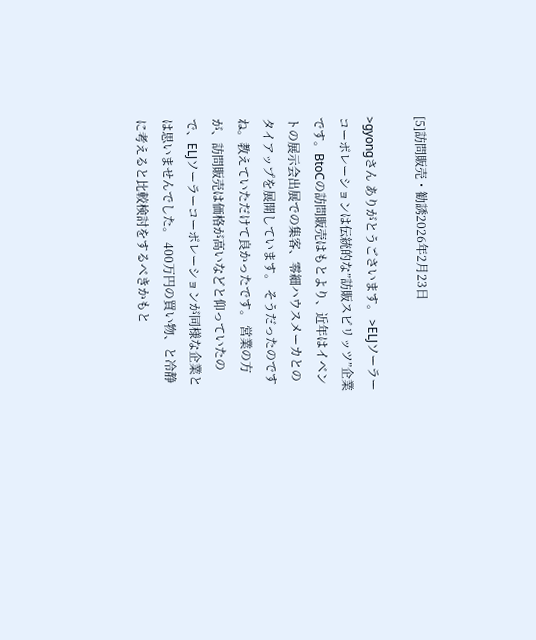[5]訪問販売・勧誘2026年2月23日

>gyongさん ありがとうごさいます。 >ELJソーラーコーポレーションは伝統的な”訪販スピリッツ”企業です。BtoCの訪問販売はもとより、近年はイベントの展示会出展での集客、零細ハウスメーカとのタイアップを展開しています。 そうだったのですね。教えていただけて良かったです。 営業の方が、訪問販売は価格が高いなどと仰っていたので、ELJソーラーコーポレーションが同様な企業とは思いませんでした。 400万円の買い物、と冷静に考えると比較検討をするべきかもと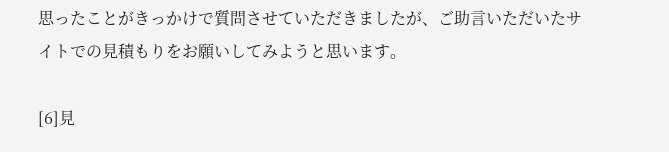思ったことがきっかけで質問させていただきましたが、ご助言いただいたサイトでの見積もりをお願いしてみようと思います。

[6]見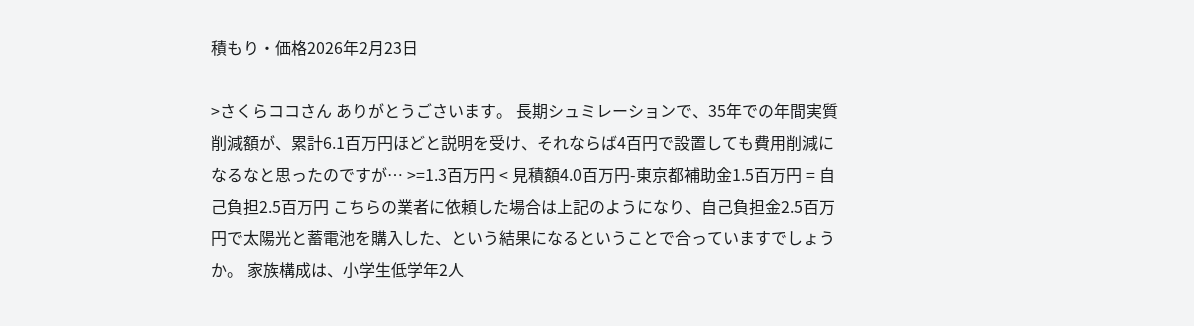積もり・価格2026年2月23日

>さくらココさん ありがとうごさいます。 長期シュミレーションで、35年での年間実質削減額が、累計6.1百万円ほどと説明を受け、それならば4百円で設置しても費用削減になるなと思ったのですが… >=1.3百万円 < 見積額4.0百万円-東京都補助金1.5百万円 = 自己負担2.5百万円 こちらの業者に依頼した場合は上記のようになり、自己負担金2.5百万円で太陽光と蓄電池を購入した、という結果になるということで合っていますでしょうか。 家族構成は、小学生低学年2人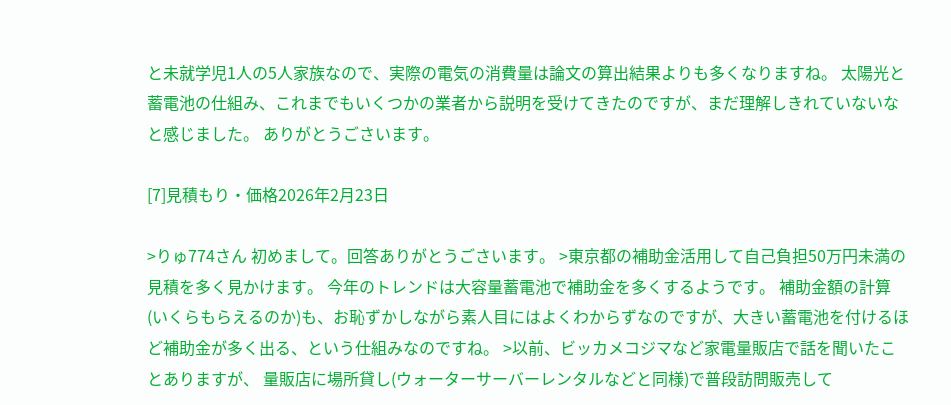と未就学児1人の5人家族なので、実際の電気の消費量は論文の算出結果よりも多くなりますね。 太陽光と蓄電池の仕組み、これまでもいくつかの業者から説明を受けてきたのですが、まだ理解しきれていないなと感じました。 ありがとうごさいます。

[7]見積もり・価格2026年2月23日

>りゅ774さん 初めまして。回答ありがとうごさいます。 >東京都の補助金活用して自己負担50万円未満の見積を多く見かけます。 今年のトレンドは大容量蓄電池で補助金を多くするようです。 補助金額の計算(いくらもらえるのか)も、お恥ずかしながら素人目にはよくわからずなのですが、大きい蓄電池を付けるほど補助金が多く出る、という仕組みなのですね。 >以前、ビッカメコジマなど家電量販店で話を聞いたことありますが、 量販店に場所貸し(ウォーターサーバーレンタルなどと同様)で普段訪問販売して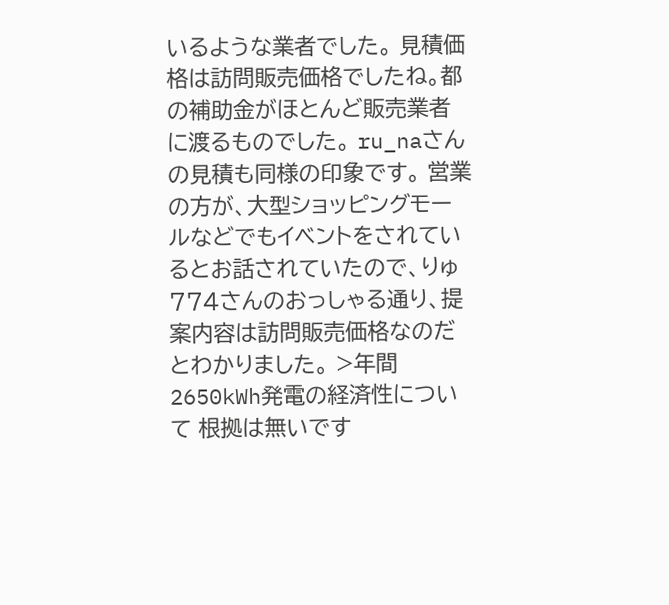いるような業者でした。 見積価格は訪問販売価格でしたね。都の補助金がほとんど販売業者に渡るものでした。 ru_naさんの見積も同様の印象です。 営業の方が、大型ショッピングモールなどでもイベントをされているとお話されていたので、りゅ774さんのおっしゃる通り、提案内容は訪問販売価格なのだとわかりました。 >年間2650kWh発電の経済性について 根拠は無いです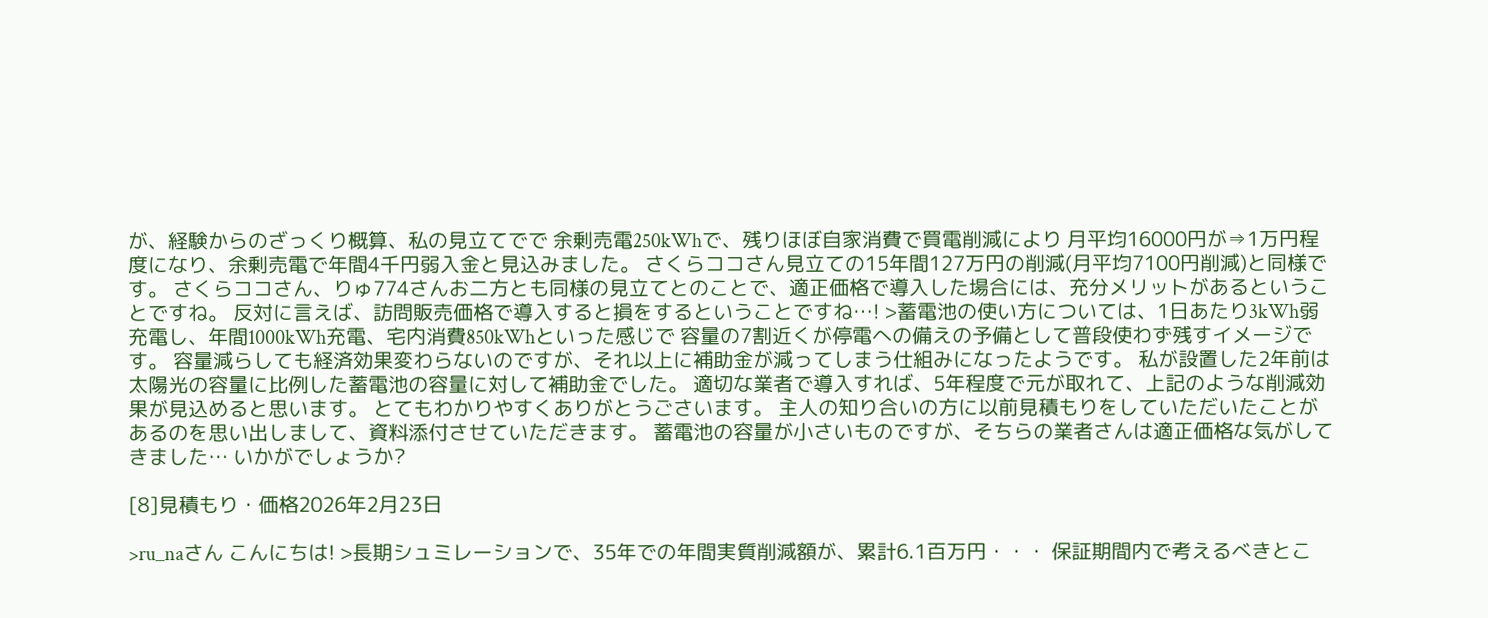が、経験からのざっくり概算、私の見立てでで 余剰売電250kWhで、残りほぼ自家消費で買電削減により 月平均16000円が⇒1万円程度になり、余剰売電で年間4千円弱入金と見込みました。 さくらココさん見立ての15年間127万円の削減(月平均7100円削減)と同様です。 さくらココさん、りゅ774さんお二方とも同様の見立てとのことで、適正価格で導入した場合には、充分メリットがあるということですね。 反対に言えば、訪問販売価格で導入すると損をするということですね…! >蓄電池の使い方については、1日あたり3kWh弱充電し、年間1000kWh充電、宅内消費850kWhといった感じで 容量の7割近くが停電への備えの予備として普段使わず残すイメージです。 容量減らしても経済効果変わらないのですが、それ以上に補助金が減ってしまう仕組みになったようです。 私が設置した2年前は太陽光の容量に比例した蓄電池の容量に対して補助金でした。 適切な業者で導入すれば、5年程度で元が取れて、上記のような削減効果が見込めると思います。 とてもわかりやすくありがとうごさいます。 主人の知り合いの方に以前見積もりをしていただいたことがあるのを思い出しまして、資料添付させていただきます。 蓄電池の容量が小さいものですが、そちらの業者さんは適正価格な気がしてきました… いかがでしょうか?

[8]見積もり・価格2026年2月23日

>ru_naさん こんにちは! >長期シュミレーションで、35年での年間実質削減額が、累計6.1百万円・・・ 保証期間内で考えるべきとこ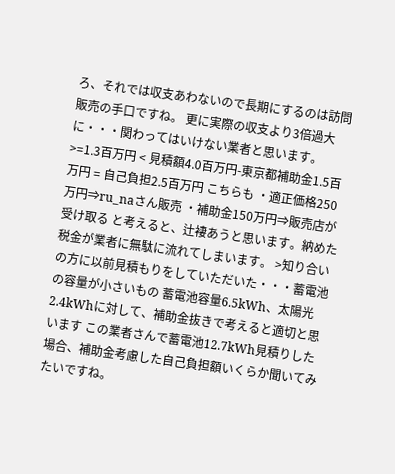ろ、それでは収支あわないので長期にするのは訪問販売の手口ですね。 更に実際の収支より3倍過大に・・・関わってはいけない業者と思います。 >=1.3百万円 < 見積額4.0百万円-東京都補助金1.5百万円 = 自己負担2.5百万円 こちらも ・適正価格250万円⇒ru_naさん販売 ・補助金150万円⇒販売店が受け取る と考えると、辻褄あうと思います。納めた税金が業者に無駄に流れてしまいます。 >知り合いの方に以前見積もりをしていただいた・・・蓄電池の容量が小さいもの 蓄電池容量6.5kWh、太陽光2.4kWhに対して、補助金抜きで考えると適切と思います この業者さんで蓄電池12.7kWh見積りした場合、補助金考慮した自己負担額いくらか聞いてみたいですね。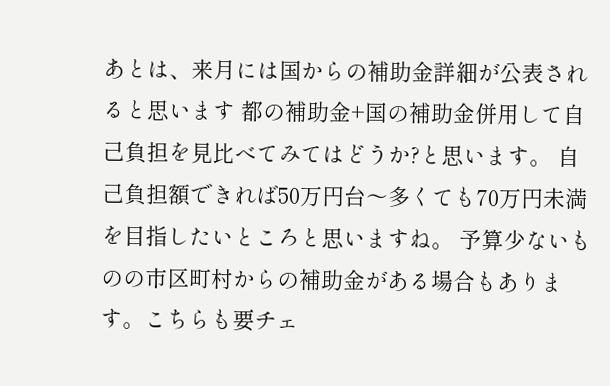あとは、来月には国からの補助金詳細が公表されると思います 都の補助金+国の補助金併用して自己負担を見比べてみてはどうか?と思います。 自己負担額できれば50万円台〜多くても70万円未満を目指したいところと思いますね。 予算少ないものの市区町村からの補助金がある場合もあります。こちらも要チェ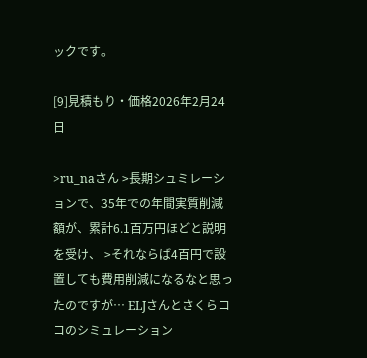ックです。

[9]見積もり・価格2026年2月24日

>ru_naさん >長期シュミレーションで、35年での年間実質削減額が、累計6.1百万円ほどと説明を受け、 >それならば4百円で設置しても費用削減になるなと思ったのですが… ELJさんとさくらココのシミュレーション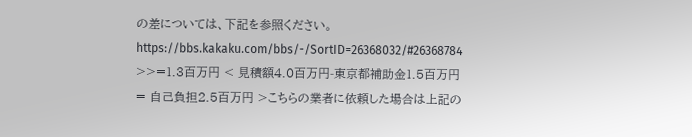の差については、下記を参照ください。 https://bbs.kakaku.com/bbs/-/SortID=26368032/#26368784 >>=1.3百万円 < 見積額4.0百万円-東京都補助金1.5百万円 = 自己負担2.5百万円 >こちらの業者に依頼した場合は上記の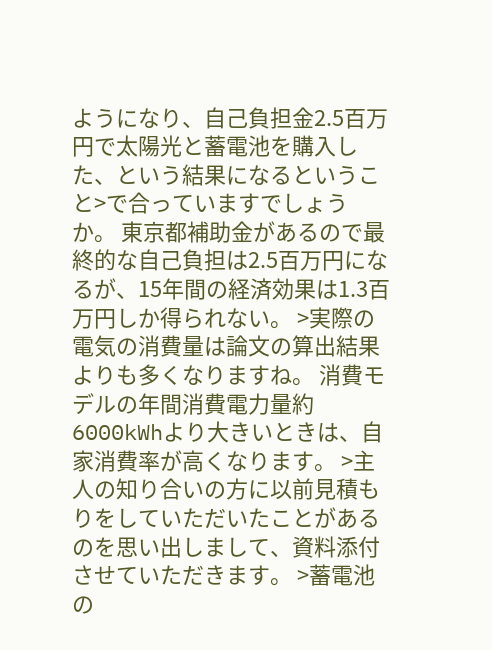ようになり、自己負担金2.5百万円で太陽光と蓄電池を購入した、という結果になるということ>で合っていますでしょうか。 東京都補助金があるので最終的な自己負担は2.5百万円になるが、15年間の経済効果は1.3百万円しか得られない。 >実際の電気の消費量は論文の算出結果よりも多くなりますね。 消費モデルの年間消費電力量約6000kWhより大きいときは、自家消費率が高くなります。 >主人の知り合いの方に以前見積もりをしていただいたことがあるのを思い出しまして、資料添付させていただきます。 >蓄電池の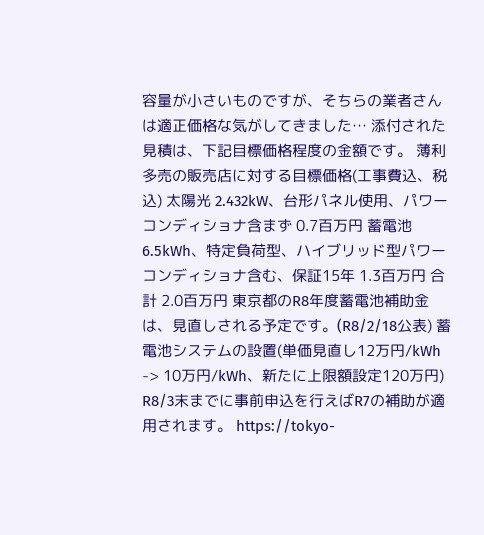容量が小さいものですが、そちらの業者さんは適正価格な気がしてきました… 添付された見積は、下記目標価格程度の金額です。 薄利多売の販売店に対する目標価格(工事費込、税込) 太陽光 2.432kW、台形パネル使用、パワーコンディショナ含まず 0.7百万円 蓄電池 6.5kWh、特定負荷型、ハイブリッド型パワーコンディショナ含む、保証15年 1.3百万円 合計 2.0百万円 東京都のR8年度蓄電池補助金は、見直しされる予定です。(R8/2/18公表) 蓄電池システムの設置(単価見直し12万円/kWh -> 10万円/kWh、新たに上限額設定120万円) R8/3末までに事前申込を行えばR7の補助が適用されます。 https://tokyo-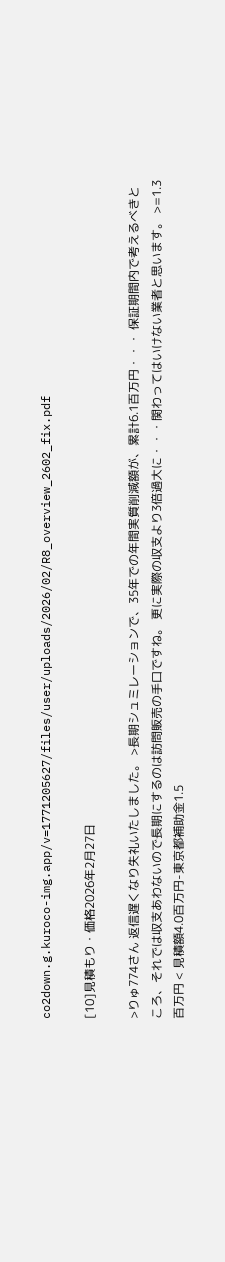co2down.g.kuroco-img.app/v=1771205627/files/user/uploads/2026/02/R8_overview_2602_fix.pdf

[10]見積もり・価格2026年2月27日

>りゅ774さん 返信遅くなり失礼いたしました。 >長期シュミレーションで、35年での年間実質削減額が、累計6.1百万円・・・ 保証期間内で考えるべきところ、それでは収支あわないので長期にするのは訪問販売の手口ですね。 更に実際の収支より3倍過大に・・・関わってはいけない業者と思います。 >=1.3百万円 < 見積額4.0百万円-東京都補助金1.5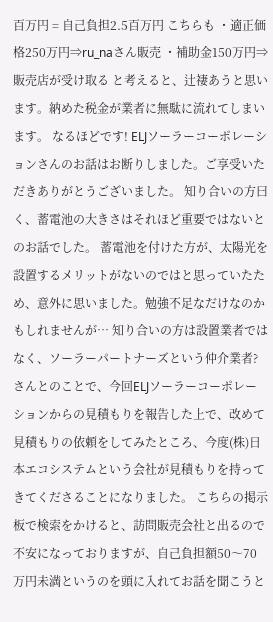百万円 = 自己負担2.5百万円 こちらも ・適正価格250万円⇒ru_naさん販売 ・補助金150万円⇒販売店が受け取る と考えると、辻褄あうと思います。納めた税金が業者に無駄に流れてしまいます。 なるほどです! ELJソーラーコーポレーションさんのお話はお断りしました。ご享受いただきありがとうございました。 知り合いの方曰く、蓄電池の大きさはそれほど重要ではないとのお話でした。 蓄電池を付けた方が、太陽光を設置するメリットがないのではと思っていたため、意外に思いました。勉強不足なだけなのかもしれませんが… 知り合いの方は設置業者ではなく、ソーラーパートナーズという仲介業者?さんとのことで、今回ELJソーラーコーポレーションからの見積もりを報告した上で、改めて見積もりの依頼をしてみたところ、今度(株)日本エコシステムという会社が見積もりを持ってきてくださることになりました。 こちらの掲示板で検索をかけると、訪問販売会社と出るので不安になっておりますが、自己負担額50〜70万円未満というのを頭に入れてお話を聞こうと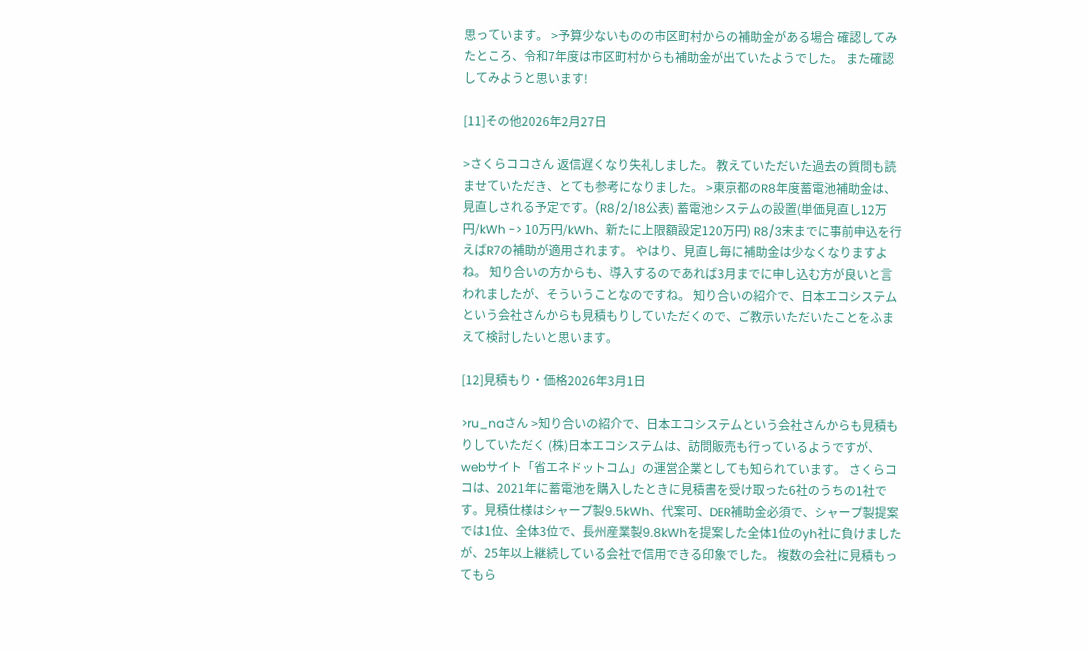思っています。 >予算少ないものの市区町村からの補助金がある場合 確認してみたところ、令和7年度は市区町村からも補助金が出ていたようでした。 また確認してみようと思います!

[11]その他2026年2月27日

>さくらココさん 返信遅くなり失礼しました。 教えていただいた過去の質問も読ませていただき、とても参考になりました。 >東京都のR8年度蓄電池補助金は、見直しされる予定です。(R8/2/18公表) 蓄電池システムの設置(単価見直し12万円/kWh -> 10万円/kWh、新たに上限額設定120万円) R8/3末までに事前申込を行えばR7の補助が適用されます。 やはり、見直し毎に補助金は少なくなりますよね。 知り合いの方からも、導入するのであれば3月までに申し込む方が良いと言われましたが、そういうことなのですね。 知り合いの紹介で、日本エコシステムという会社さんからも見積もりしていただくので、ご教示いただいたことをふまえて検討したいと思います。

[12]見積もり・価格2026年3月1日

>ru_naさん >知り合いの紹介で、日本エコシステムという会社さんからも見積もりしていただく (株)日本エコシステムは、訪問販売も行っているようですが、webサイト「省エネドットコム」の運営企業としても知られています。 さくらココは、2021年に蓄電池を購入したときに見積書を受け取った6社のうちの1社です。見積仕様はシャープ製9.5kWh、代案可、DER補助金必須で、シャープ製提案では1位、全体3位で、長州産業製9.8kWhを提案した全体1位のyh社に負けましたが、25年以上継続している会社で信用できる印象でした。 複数の会社に見積もってもら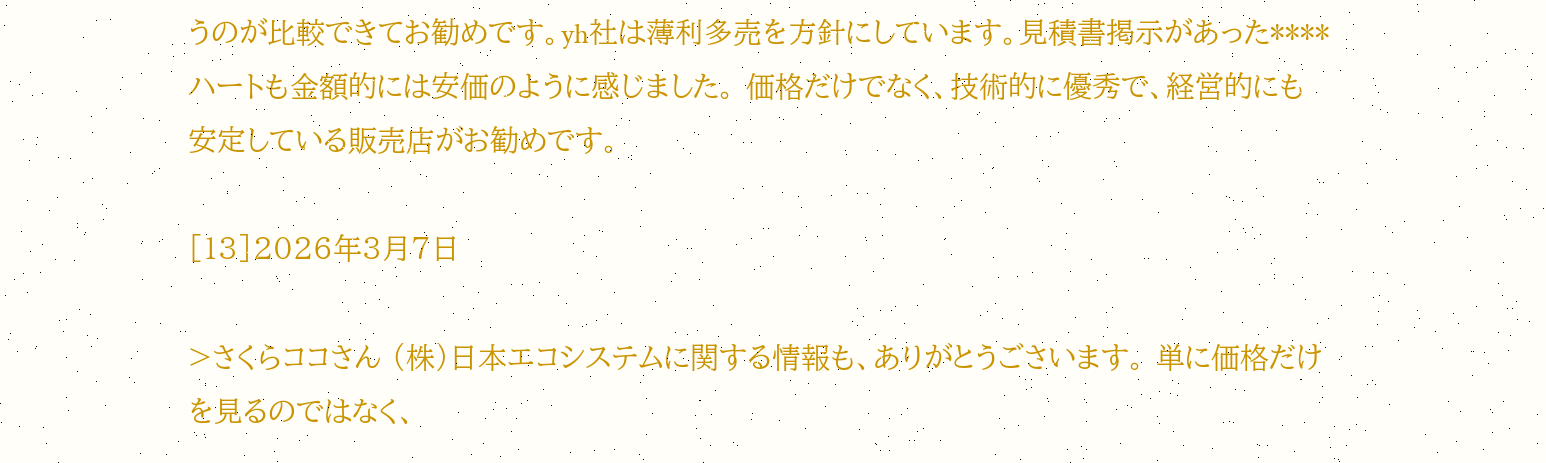うのが比較できてお勧めです。yh社は薄利多売を方針にしています。見積書掲示があった****ハートも金額的には安価のように感じました。 価格だけでなく、技術的に優秀で、経営的にも安定している販売店がお勧めです。

[13]2026年3月7日

>さくらココさん (株)日本エコシステムに関する情報も、ありがとうごさいます。 単に価格だけを見るのではなく、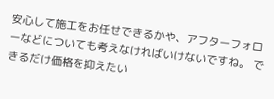安心して施工をお任せできるかや、アフターフォローなどについても考えなければいけないですね。 できるだけ価格を抑えたい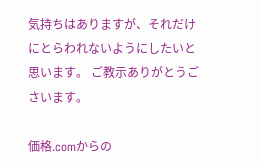気持ちはありますが、それだけにとらわれないようにしたいと思います。 ご教示ありがとうごさいます。

価格.comからの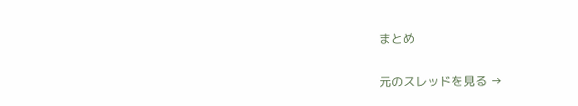まとめ

元のスレッドを見る →